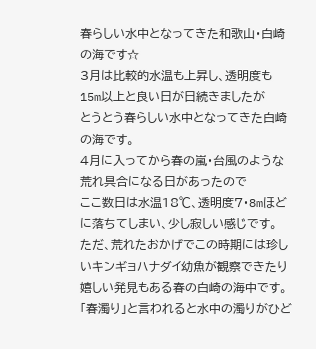春らしい水中となってきた和歌山・白崎の海です☆
3月は比較的水温も上昇し、透明度も15m以上と良い日が日続きましたが
とうとう春らしい水中となってきた白崎の海です。
4月に入ってから春の嵐・台風のような荒れ具合になる日があったので
ここ数日は水温18℃、透明度7・8mほどに落ちてしまい、少し寂しい感じです。
ただ、荒れたおかげでこの時期には珍しいキンギョハナダイ幼魚が観察できたり嬉しい発見もある春の白崎の海中です。
「春濁り」と言われると水中の濁りがひど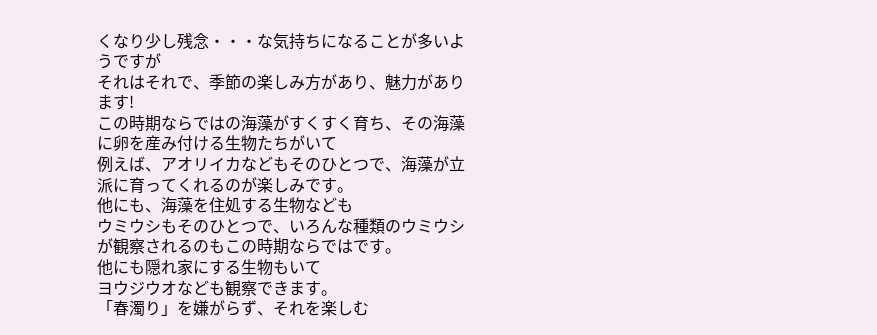くなり少し残念・・・な気持ちになることが多いようですが
それはそれで、季節の楽しみ方があり、魅力があります!
この時期ならではの海藻がすくすく育ち、その海藻に卵を産み付ける生物たちがいて
例えば、アオリイカなどもそのひとつで、海藻が立派に育ってくれるのが楽しみです。
他にも、海藻を住処する生物なども
ウミウシもそのひとつで、いろんな種類のウミウシが観察されるのもこの時期ならではです。
他にも隠れ家にする生物もいて
ヨウジウオなども観察できます。
「春濁り」を嫌がらず、それを楽しむ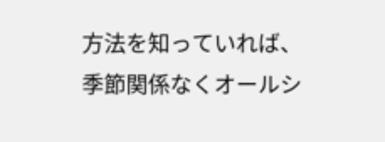方法を知っていれば、季節関係なくオールシ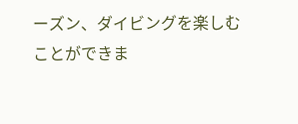ーズン、ダイビングを楽しむことができま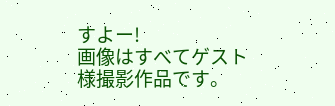すよー!
画像はすべてゲスト様撮影作品です。